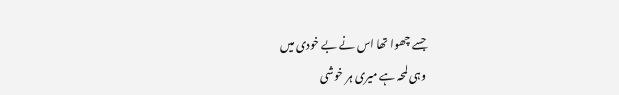جسے چھوا تھا اس نے بے خودی میں
وہی لمحہ ہے میری ہر خوشی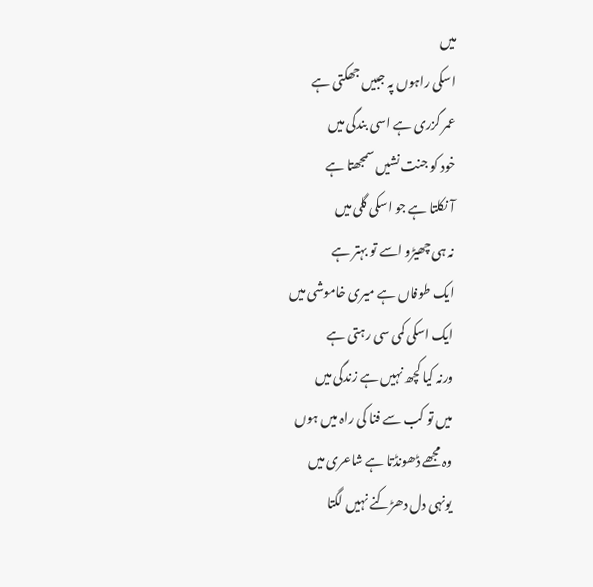میں
اسکی راہوں پہ جبیں جھکتی ہے
عمر گزری ہے اسی بندگی میں
خود کو جنت نشیں سمجھتا ہے
آ نکلتا ہے جو اسکی گلی میں
نہ ہی چھیڑو اسے تو بہتر ہے
ایک طوفاں ہے میری خاموشی میں
ایک اسکی کمی سی رہتی ہے
ورنہ کیا کچھ نہیں ہے زندگی میں
میں تو کب سے فنا کی راہ میں ہوں
وہ مجھے ڈھونڈتا ہے شاعری میں
یونہی دل دھڑکنے نہیں لگتا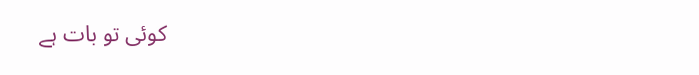کوئی تو بات ہے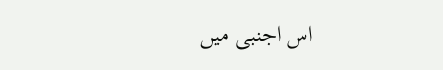اس اجنبی میں